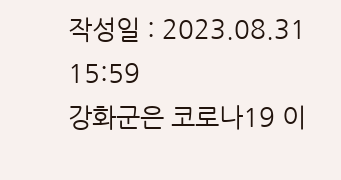작성일 : 2023.08.31 15:59
강화군은 코로나19 이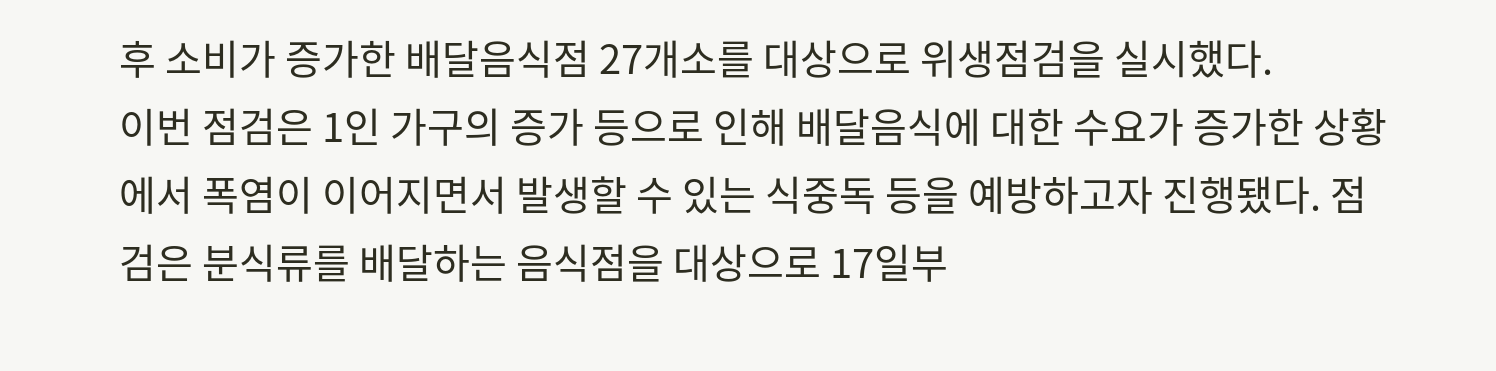후 소비가 증가한 배달음식점 27개소를 대상으로 위생점검을 실시했다.
이번 점검은 1인 가구의 증가 등으로 인해 배달음식에 대한 수요가 증가한 상황에서 폭염이 이어지면서 발생할 수 있는 식중독 등을 예방하고자 진행됐다. 점검은 분식류를 배달하는 음식점을 대상으로 17일부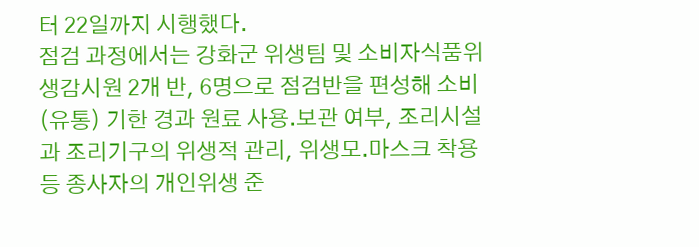터 22일까지 시행했다.
점검 과정에서는 강화군 위생팀 및 소비자식품위생감시원 2개 반, 6명으로 점검반을 편성해 소비(유통) 기한 경과 원료 사용․보관 여부, 조리시설과 조리기구의 위생적 관리, 위생모․마스크 착용 등 종사자의 개인위생 준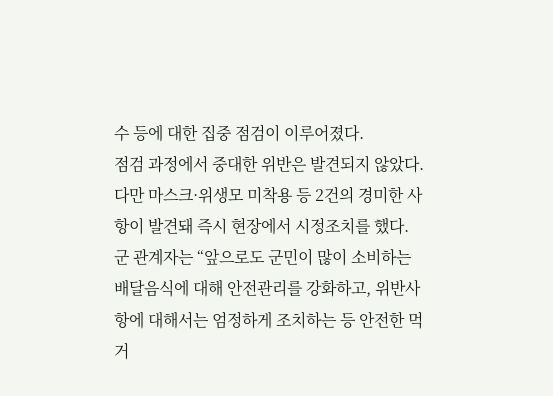수 등에 대한 집중 점검이 이루어졌다.
점검 과정에서 중대한 위반은 발견되지 않았다. 다만 마스크·위생모 미착용 등 2건의 경미한 사항이 발견돼 즉시 현장에서 시정조치를 했다.
군 관계자는 “앞으로도 군민이 많이 소비하는 배달음식에 대해 안전관리를 강화하고, 위반사항에 대해서는 엄정하게 조치하는 등 안전한 먹거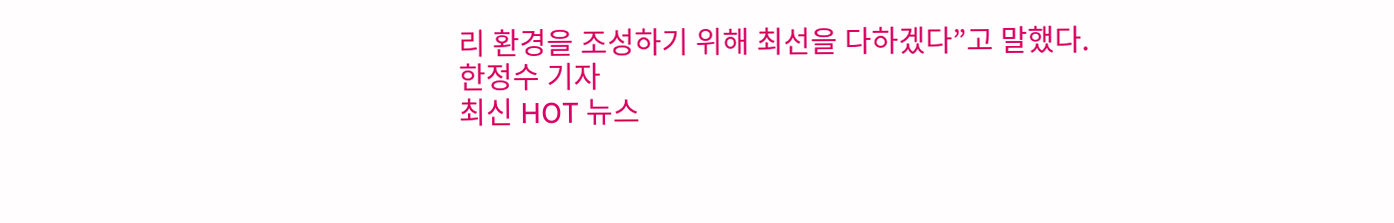리 환경을 조성하기 위해 최선을 다하겠다”고 말했다.
한정수 기자
최신 HOT 뉴스